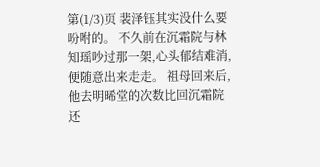第(1/3)页 裴泽钰其实没什么要吩咐的。 不久前在沉霜院与林知瑶吵过那一架,心头郁结难消,便随意出来走走。 祖母回来后,他去明晞堂的次数比回沉霜院还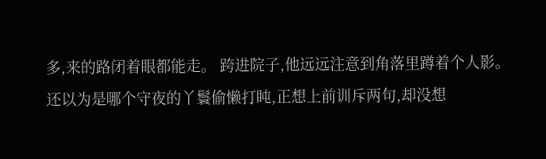多,来的路闭着眼都能走。 跨进院子,他远远注意到角落里蹲着个人影。 还以为是哪个守夜的丫鬟偷懒打盹,正想上前训斥两句,却没想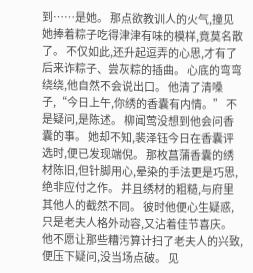到……是她。 那点欲教训人的火气,撞见她捧着粽子吃得津津有味的模样,竟莫名散了。 不仅如此,还升起逗弄的心思,才有了后来诈粽子、尝灰粽的插曲。 心底的弯弯绕绕,他自然不会说出口。 他清了清嗓子,“今日上午,你绣的香囊有内情。” 不是疑问,是陈述。 柳闻莺没想到他会问香囊的事。 她却不知,裴泽钰今日在香囊评选时,便已发现端倪。 那枚菖蒲香囊的绣材陈旧,但针脚用心,晕染的手法更是巧思,绝非应付之作。 并且绣材的粗糙,与府里其他人的截然不同。 彼时他便心生疑惑,只是老夫人格外动容,又沾着佳节喜庆。 他不愿让那些糟污算计扫了老夫人的兴致,便压下疑问,没当场点破。 见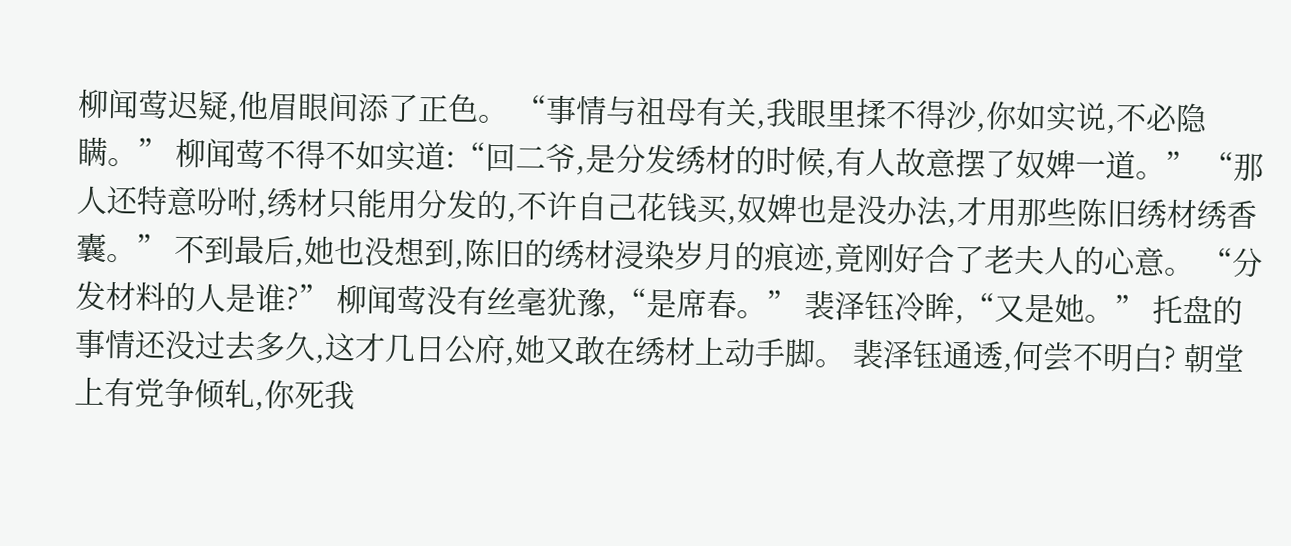柳闻莺迟疑,他眉眼间添了正色。 “事情与祖母有关,我眼里揉不得沙,你如实说,不必隐瞒。” 柳闻莺不得不如实道:“回二爷,是分发绣材的时候,有人故意摆了奴婢一道。” “那人还特意吩咐,绣材只能用分发的,不许自己花钱买,奴婢也是没办法,才用那些陈旧绣材绣香囊。” 不到最后,她也没想到,陈旧的绣材浸染岁月的痕迹,竟刚好合了老夫人的心意。 “分发材料的人是谁?” 柳闻莺没有丝毫犹豫,“是席春。” 裴泽钰冷眸,“又是她。” 托盘的事情还没过去多久,这才几日公府,她又敢在绣材上动手脚。 裴泽钰通透,何尝不明白? 朝堂上有党争倾轧,你死我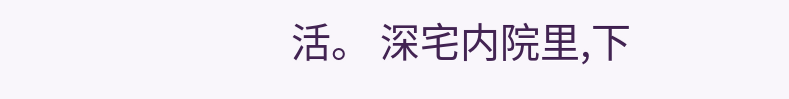活。 深宅内院里,下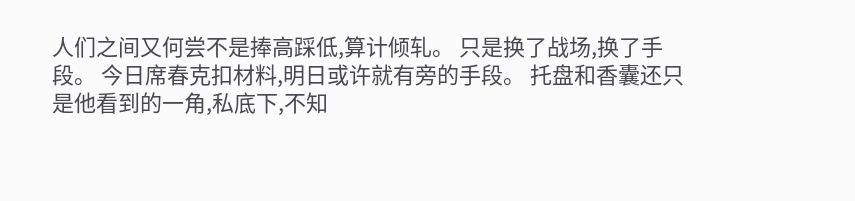人们之间又何尝不是捧高踩低,算计倾轧。 只是换了战场,换了手段。 今日席春克扣材料,明日或许就有旁的手段。 托盘和香囊还只是他看到的一角,私底下,不知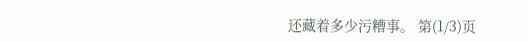还藏着多少污糟事。 第(1/3)页